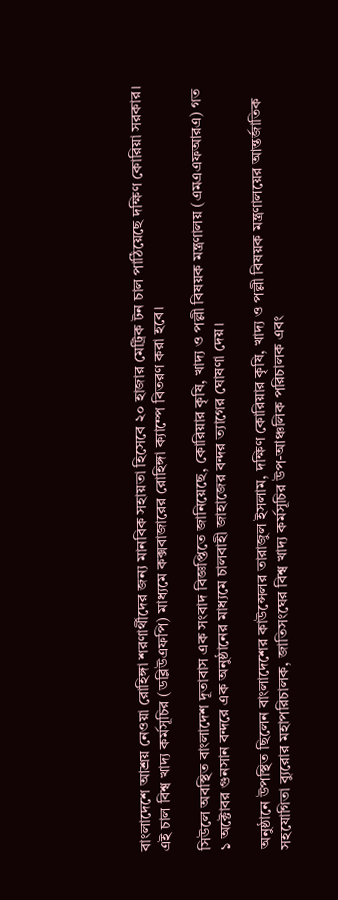বাংলাদেশে আশ্রয় নেওয়া রোহিঙ্গা শরণার্থীদের জন্য মানবিক সহায়তা হিসেবে ২০ হাজার মেট্রিক টন চাল পাঠিয়েছে দক্ষিণ কোরিয়া সরকার। এই চাল বিশ্ব খাদ্য কর্মসূচির (ডব্লিউএফপি) মাধ্যমে কক্সবাজারের রোহিঙ্গা ক্যাম্পে বিতরণ করা হবে।

সিউলে অবস্থিত বাংলাদেশ দূতাবাস এক সংবাদ বিজ্ঞপ্তিতে জানিয়েছে, কোরিয়ার কৃষি, খাদ্য ও পল্লী বিষয়ক মন্ত্রণালয় (এমএএফআরএ) গত ১ অক্টোবর গুনসান বন্দরে এক অনুষ্ঠানের মাধ্যমে চালবাহী জাহাজের বন্দর ত্যাগের ঘোষণা দেয়।

অনুষ্ঠানে উপস্থিত ছিলেন বাংলাদেশের কাউন্সেলর তারাজুল ইসলাম, দক্ষিণ কোরিয়ার কৃষি, খাদ্য ও পল্লী বিষয়ক মন্ত্রণালয়ের আন্তর্জাতিক সহযোগিতা ব্যুরোর মহাপরিচালক, জাতিসংঘের বিশ্ব খাদ্য কর্মসূচির উপ-আঞ্চলিক পরিচালক এবং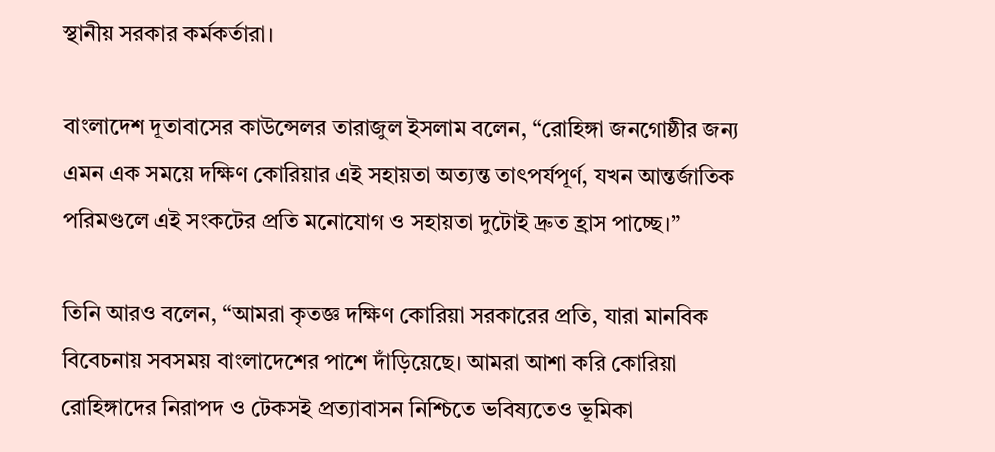স্থানীয় সরকার কর্মকর্তারা।

বাংলাদেশ দূতাবাসের কাউন্সেলর তারাজুল ইসলাম বলেন, “রোহিঙ্গা জনগোষ্ঠীর জন্য এমন এক সময়ে দক্ষিণ কোরিয়ার এই সহায়তা অত্যন্ত তাৎপর্যপূর্ণ, যখন আন্তর্জাতিক পরিমণ্ডলে এই সংকটের প্রতি মনোযোগ ও সহায়তা দুটোই দ্রুত হ্রাস পাচ্ছে।”

তিনি আরও বলেন, “আমরা কৃতজ্ঞ দক্ষিণ কোরিয়া সরকারের প্রতি, যারা মানবিক বিবেচনায় সবসময় বাংলাদেশের পাশে দাঁড়িয়েছে। আমরা আশা করি কোরিয়া রোহিঙ্গাদের নিরাপদ ও টেকসই প্রত্যাবাসন নিশ্চিতে ভবিষ্যতেও ভূমিকা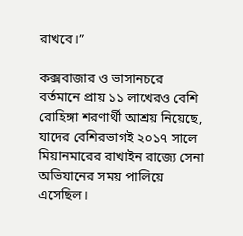রাখবে।”

কক্সবাজার ও ভাসানচরে বর্তমানে প্রায় ১১ লাখেরও বেশি রোহিঙ্গা শরণার্থী আশ্রয় নিয়েছে, যাদের বেশিরভাগই ২০১৭ সালে মিয়ানমারের রাখাইন রাজ্যে সেনা অভিযানের সময় পালিয়ে এসেছিল।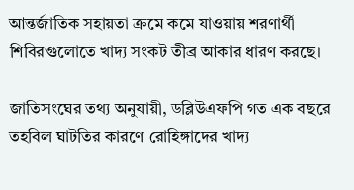আন্তর্জাতিক সহায়তা ক্রমে কমে যাওয়ায় শরণার্থী শিবিরগুলোতে খাদ্য সংকট তীব্র আকার ধারণ করছে।

জাতিসংঘের তথ্য অনুযায়ী, ডব্লিউএফপি গত এক বছরে তহবিল ঘাটতির কারণে রোহিঙ্গাদের খাদ্য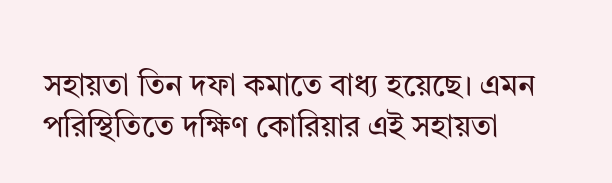সহায়তা তিন দফা কমাতে বাধ্য হয়েছে। এমন পরিস্থিতিতে দক্ষিণ কোরিয়ার এই সহায়তা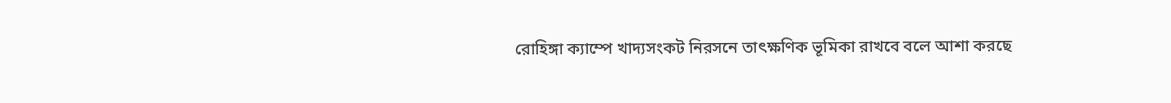রোহিঙ্গা ক্যাম্পে খাদ্যসংকট নিরসনে তাৎক্ষণিক ভূমিকা রাখবে বলে আশা করছে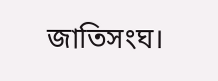জাতিসংঘ।